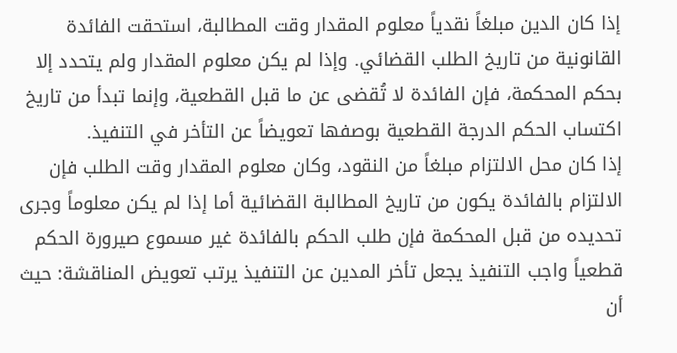إذا كان الدين مبلغاً نقدياً معلوم المقدار وقت المطالبة، استحقت الفائدة القانونية من تاريخ الطلب القضائي. وإذا لم يكن معلوم المقدار ولم يتحدد إلا بحكم المحكمة، فإن الفائدة لا تُقضى عن ما قبل القطعية، وإنما تبدأ من تاريخ اكتساب الحكم الدرجة القطعية بوصفها تعويضاً عن التأخر في التنفيذ.
إذا كان محل الالتزام مبلغاً من النقود، وكان معلوم المقدار وقت الطلب فإن الالتزام بالفائدة يكون من تاريخ المطالبة القضائية أما إذا لم يكن معلوماً وجرى تحديده من قبل المحكمة فإن طلب الحكم بالفائدة غير مسموع صيرورة الحكم قطعياً واجب التنفيذ يجعل تأخر المدين عن التنفيذ يرتب تعويض المناقشة: حيث أن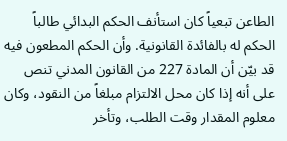الطاعن تبعياً كان استأنف الحكم البدائي طالباً الحكم له بالفائدة القانونية. وأن الحكم المطعون فيه قد بيّن أن المادة 227 من القانون المدني تنص على أنه إذا كان محل الالتزام مبلغاً من النقود، وكان معلوم المقدار وقت الطلب، وتأخر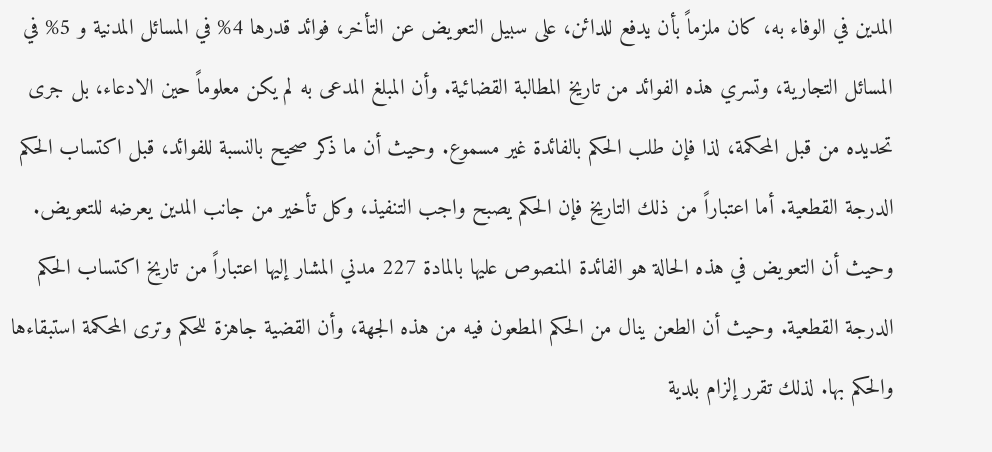المدين في الوفاء به، كان ملزماً بأن يدفع للدائن، على سبيل التعويض عن التأخر، فوائد قدرها 4% في المسائل المدنية و 5% في المسائل التجارية، وتسري هذه الفوائد من تاريخ المطالبة القضائية. وأن المبلغ المدعى به لم يكن معلوماً حين الادعاء، بل جرى تحديده من قبل المحكمة، لذا فإن طلب الحكم بالفائدة غير مسموع. وحيث أن ما ذكر صحيح بالنسبة للفوائد، قبل اكتساب الحكم الدرجة القطعية. أما اعتباراً من ذلك التاريخ فإن الحكم يصبح واجب التنفيذ، وكل تأخير من جانب المدين يعرضه للتعويض. وحيث أن التعويض في هذه الحالة هو الفائدة المنصوص عليها بالمادة 227 مدني المشار إليها اعتباراً من تاريخ اكتساب الحكم الدرجة القطعية. وحيث أن الطعن ينال من الحكم المطعون فيه من هذه الجهة، وأن القضية جاهزة للحكم وترى المحكمة استبقاءها والحكم بها. لذلك تقرر إلزام بلدية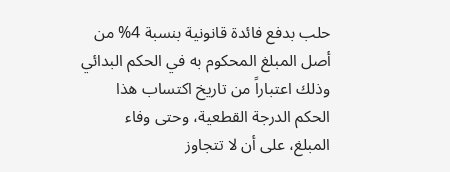حلب بدفع فائدة قانونية بنسبة 4% من أصل المبلغ المحكوم به في الحكم البدائي وذلك اعتباراً من تاريخ اكتساب هذا الحكم الدرجة القطعية، وحتى وفاء المبلغ، على أن لا تتجاوز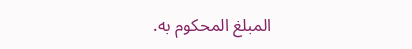المبلغ المحكوم به.